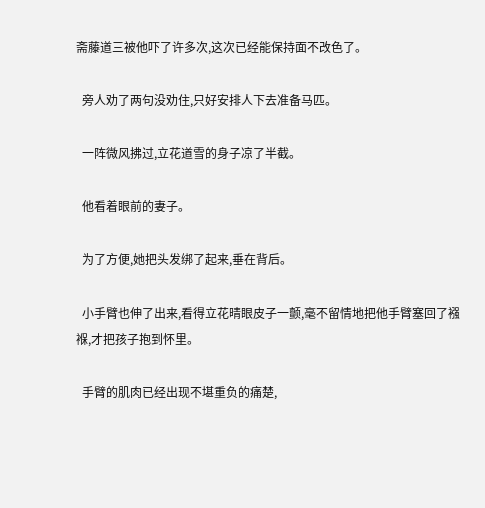斋藤道三被他吓了许多次,这次已经能保持面不改色了。

  旁人劝了两句没劝住,只好安排人下去准备马匹。

  一阵微风拂过,立花道雪的身子凉了半截。

  他看着眼前的妻子。

  为了方便,她把头发绑了起来,垂在背后。

  小手臂也伸了出来,看得立花晴眼皮子一颤,毫不留情地把他手臂塞回了襁褓,才把孩子抱到怀里。

  手臂的肌肉已经出现不堪重负的痛楚,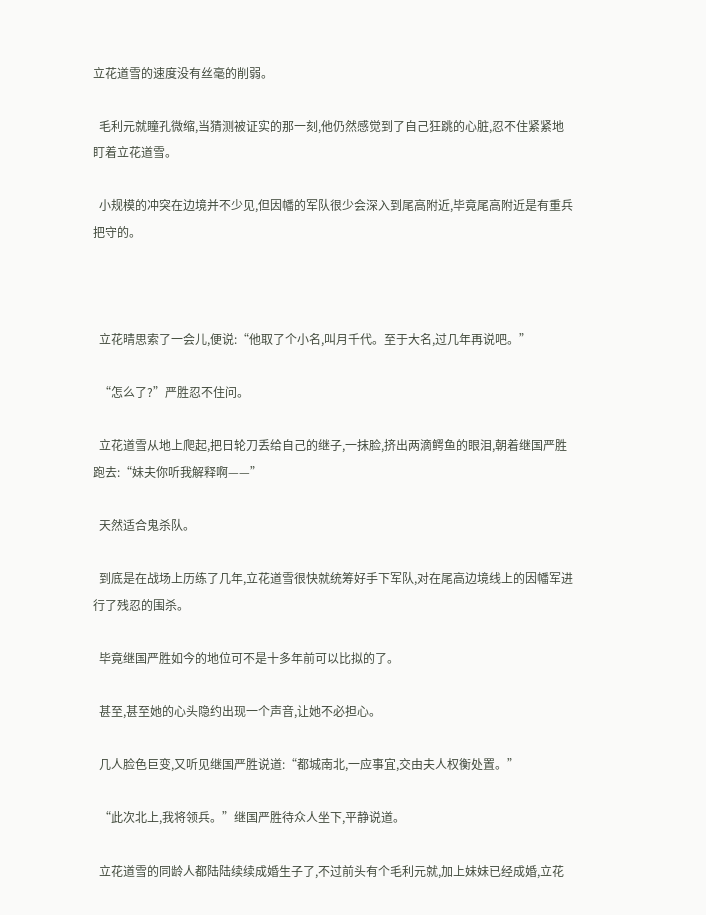立花道雪的速度没有丝毫的削弱。

  毛利元就瞳孔微缩,当猜测被证实的那一刻,他仍然感觉到了自己狂跳的心脏,忍不住紧紧地盯着立花道雪。

  小规模的冲突在边境并不少见,但因幡的军队很少会深入到尾高附近,毕竟尾高附近是有重兵把守的。



  立花晴思索了一会儿,便说:“他取了个小名,叫月千代。至于大名,过几年再说吧。”

  “怎么了?”严胜忍不住问。

  立花道雪从地上爬起,把日轮刀丢给自己的继子,一抹脸,挤出两滴鳄鱼的眼泪,朝着继国严胜跑去:“妹夫你听我解释啊——”

  天然适合鬼杀队。

  到底是在战场上历练了几年,立花道雪很快就统筹好手下军队,对在尾高边境线上的因幡军进行了残忍的围杀。

  毕竟继国严胜如今的地位可不是十多年前可以比拟的了。

  甚至,甚至她的心头隐约出现一个声音,让她不必担心。

  几人脸色巨变,又听见继国严胜说道:“都城南北,一应事宜,交由夫人权衡处置。”

  “此次北上,我将领兵。”继国严胜待众人坐下,平静说道。

  立花道雪的同龄人都陆陆续续成婚生子了,不过前头有个毛利元就,加上妹妹已经成婚,立花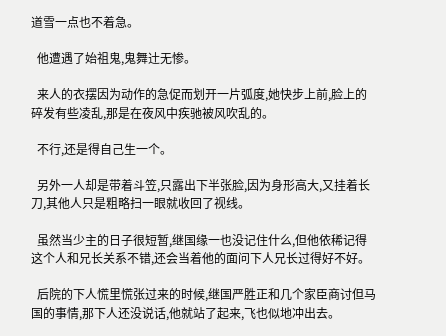道雪一点也不着急。

  他遭遇了始祖鬼,鬼舞辻无惨。

  来人的衣摆因为动作的急促而划开一片弧度,她快步上前,脸上的碎发有些凌乱,那是在夜风中疾驰被风吹乱的。

  不行,还是得自己生一个。

  另外一人却是带着斗笠,只露出下半张脸,因为身形高大,又挂着长刀,其他人只是粗略扫一眼就收回了视线。

  虽然当少主的日子很短暂,继国缘一也没记住什么,但他依稀记得这个人和兄长关系不错,还会当着他的面问下人兄长过得好不好。

  后院的下人慌里慌张过来的时候,继国严胜正和几个家臣商讨但马国的事情,那下人还没说话,他就站了起来,飞也似地冲出去。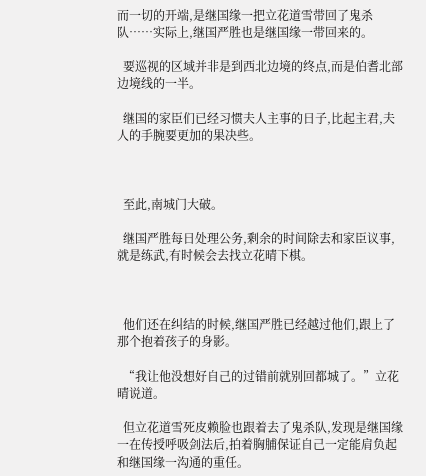而一切的开端,是继国缘一把立花道雪带回了鬼杀队……实际上,继国严胜也是继国缘一带回来的。

  要巡视的区域并非是到西北边境的终点,而是伯耆北部边境线的一半。

  继国的家臣们已经习惯夫人主事的日子,比起主君,夫人的手腕要更加的果决些。



  至此,南城门大破。

  继国严胜每日处理公务,剩余的时间除去和家臣议事,就是练武,有时候会去找立花晴下棋。



  他们还在纠结的时候,继国严胜已经越过他们,跟上了那个抱着孩子的身影。

  “我让他没想好自己的过错前就别回都城了。”立花晴说道。

  但立花道雪死皮赖脸也跟着去了鬼杀队,发现是继国缘一在传授呼吸剑法后,拍着胸脯保证自己一定能肩负起和继国缘一沟通的重任。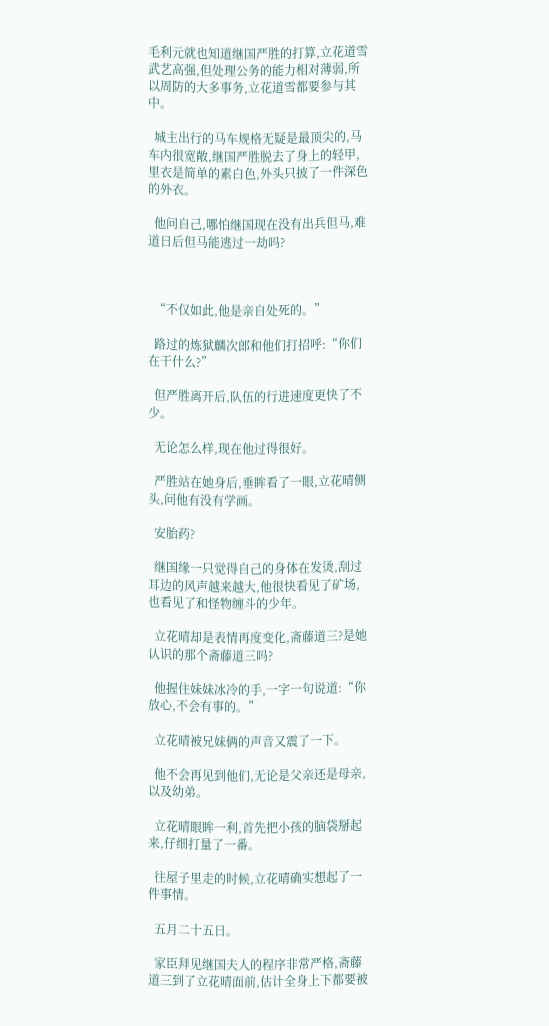毛利元就也知道继国严胜的打算,立花道雪武艺高强,但处理公务的能力相对薄弱,所以周防的大多事务,立花道雪都要参与其中。

  城主出行的马车规格无疑是最顶尖的,马车内很宽敞,继国严胜脱去了身上的轻甲,里衣是简单的素白色,外头只披了一件深色的外衣。

  他问自己,哪怕继国现在没有出兵但马,难道日后但马能逃过一劫吗?



  “不仅如此,他是亲自处死的。”

  路过的炼狱麟次郎和他们打招呼:“你们在干什么?”

  但严胜离开后,队伍的行进速度更快了不少。

  无论怎么样,现在他过得很好。

  严胜站在她身后,垂眸看了一眼,立花晴侧头,问他有没有学画。

  安胎药?

  继国缘一只觉得自己的身体在发烫,刮过耳边的风声越来越大,他很快看见了矿场,也看见了和怪物缠斗的少年。

  立花晴却是表情再度变化,斋藤道三?是她认识的那个斋藤道三吗?

  他握住妹妹冰冷的手,一字一句说道:“你放心,不会有事的。”

  立花晴被兄妹俩的声音又震了一下。

  他不会再见到他们,无论是父亲还是母亲,以及幼弟。

  立花晴眼眸一利,首先把小孩的脑袋掰起来,仔细打量了一番。

  往屋子里走的时候,立花晴确实想起了一件事情。

  五月二十五日。

  家臣拜见继国夫人的程序非常严格,斋藤道三到了立花晴面前,估计全身上下都要被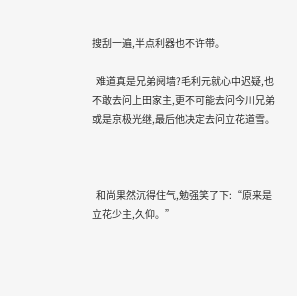搜刮一遍,半点利器也不许带。

  难道真是兄弟阋墙?毛利元就心中迟疑,也不敢去问上田家主,更不可能去问今川兄弟或是京极光继,最后他决定去问立花道雪。



  和尚果然沉得住气,勉强笑了下:“原来是立花少主,久仰。”